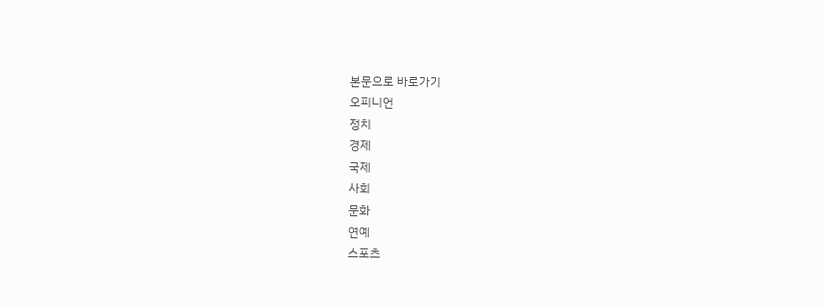본문으로 바로가기
오피니언
정치
경제
국제
사회
문화
연예
스포츠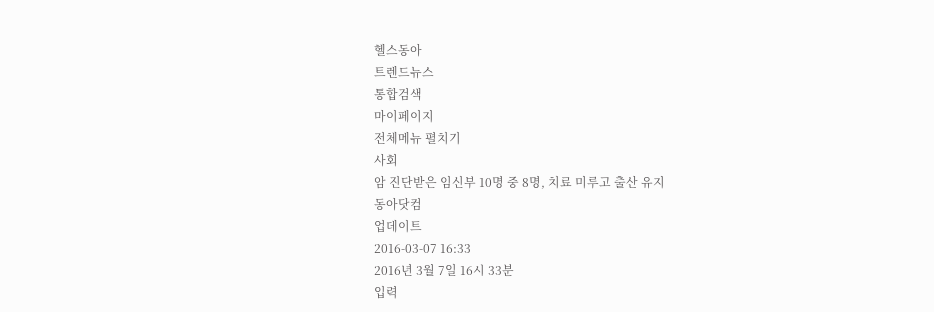헬스동아
트렌드뉴스
통합검색
마이페이지
전체메뉴 펼치기
사회
암 진단받은 임신부 10명 중 8명, 치료 미루고 출산 유지
동아닷컴
업데이트
2016-03-07 16:33
2016년 3월 7일 16시 33분
입력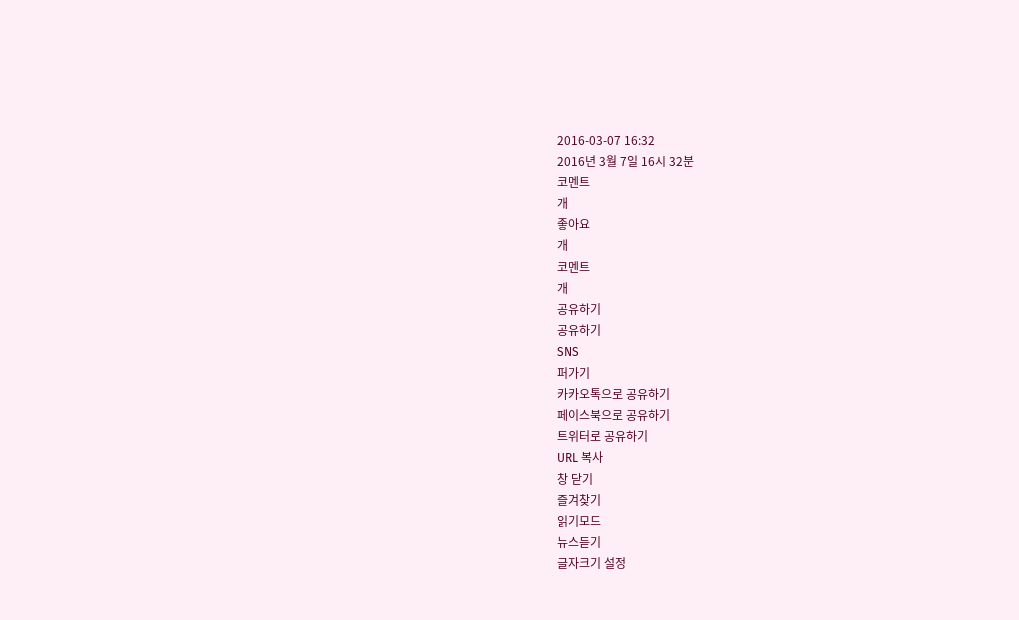2016-03-07 16:32
2016년 3월 7일 16시 32분
코멘트
개
좋아요
개
코멘트
개
공유하기
공유하기
SNS
퍼가기
카카오톡으로 공유하기
페이스북으로 공유하기
트위터로 공유하기
URL 복사
창 닫기
즐겨찾기
읽기모드
뉴스듣기
글자크기 설정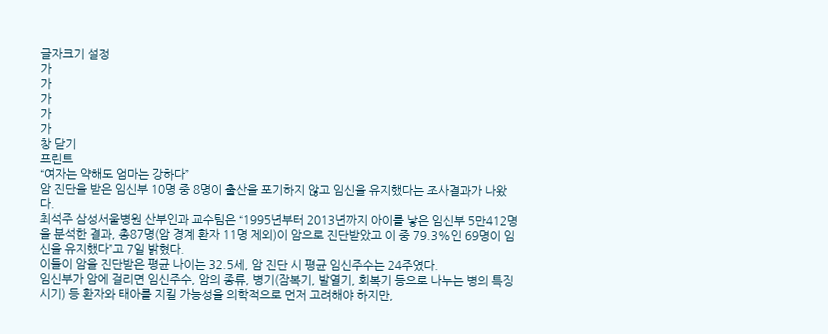글자크기 설정
가
가
가
가
가
창 닫기
프린트
“여자는 약해도 엄마는 강하다”
암 진단을 받은 임신부 10명 중 8명이 출산을 포기하지 않고 임신을 유지했다는 조사결과가 나왔다.
최석주 삼성서울병원 산부인과 교수팀은 “1995년부터 2013년까지 아이를 낳은 임신부 5만412명을 분석한 결과, 총87명(암 경계 환자 11명 제외)이 암으로 진단받았고 이 중 79.3%인 69명이 임신을 유지했다”고 7일 밝혔다.
이들이 암을 진단받은 평균 나이는 32.5세, 암 진단 시 평균 임신주수는 24주였다.
임신부가 암에 걸리면 임신주수, 암의 종류, 병기(잠복기, 발열기, 회복기 등으로 나누는 병의 특징 시기) 등 환자와 태아를 지킬 가능성을 의학적으로 먼저 고려해야 하지만,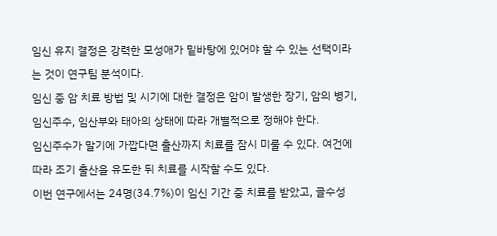임신 유지 결정은 강력한 모성애가 밑바탕에 있어야 할 수 있는 선택이라는 것이 연구팀 분석이다.
임신 중 암 치료 방법 및 시기에 대한 결정은 암이 발생한 장기, 암의 병기, 임신주수, 임산부와 태아의 상태에 따라 개별적으로 정해야 한다.
임신주수가 말기에 가깝다면 출산까지 치료를 잠시 미룰 수 있다. 여건에 따라 조기 출산을 유도한 뒤 치료를 시작할 수도 있다.
이번 연구에서는 24명(34.7%)이 임신 기간 중 치료를 받았고, 골수성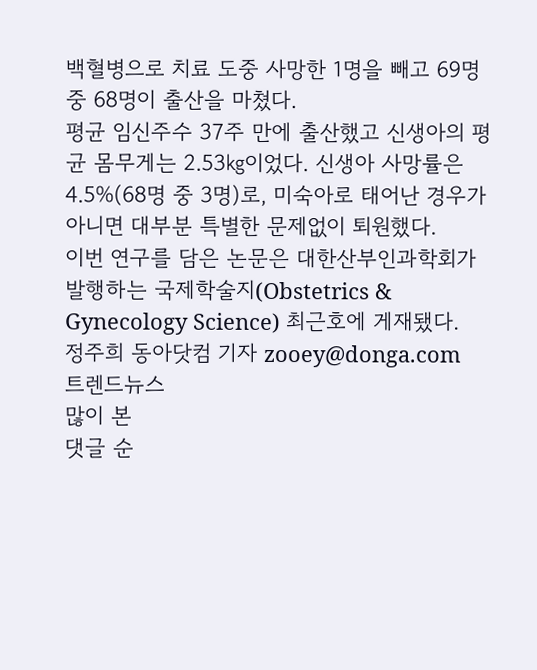백혈병으로 치료 도중 사망한 1명을 빼고 69명 중 68명이 출산을 마쳤다.
평균 임신주수 37주 만에 출산했고 신생아의 평균 몸무게는 2.53㎏이었다. 신생아 사망률은 4.5%(68명 중 3명)로, 미숙아로 태어난 경우가 아니면 대부분 특별한 문제없이 퇴원했다.
이번 연구를 담은 논문은 대한산부인과학회가 발행하는 국제학술지(Obstetrics & Gynecology Science) 최근호에 게재됐다.
정주희 동아닷컴 기자 zooey@donga.com
트렌드뉴스
많이 본
댓글 순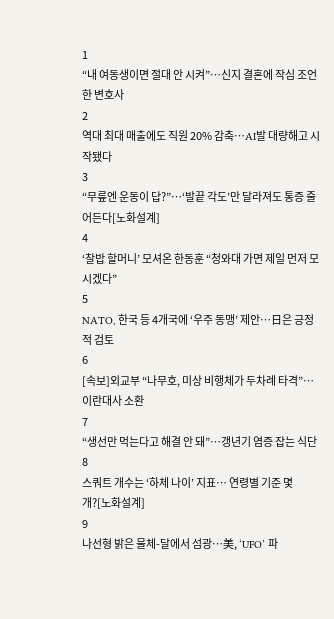1
“내 여동생이면 절대 안 시켜”…신지 결혼에 작심 조언한 변호사
2
역대 최대 매출에도 직원 20% 감축…AI발 대량해고 시작됐다
3
“무릎엔 운동이 답?”…‘발끝 각도’만 달라져도 통증 줄어든다[노화설계]
4
‘찰밥 할머니’ 모셔온 한동훈 “청와대 가면 제일 먼저 모시겠다”
5
NATO, 한국 등 4개국에 ‘우주 동맹’ 제안…日은 긍정적 검토
6
[속보]외교부 “나무호, 미상 비행체가 두차례 타격”…이란대사 소환
7
“생선만 먹는다고 해결 안 돼”…갱년기 염증 잡는 식단
8
스쿼트 개수는 ‘하체 나이’ 지표… 연령별 기준 몇 개?[노화설계]
9
나선형 밝은 물체-달에서 섬광…美, ‘UFO’ 파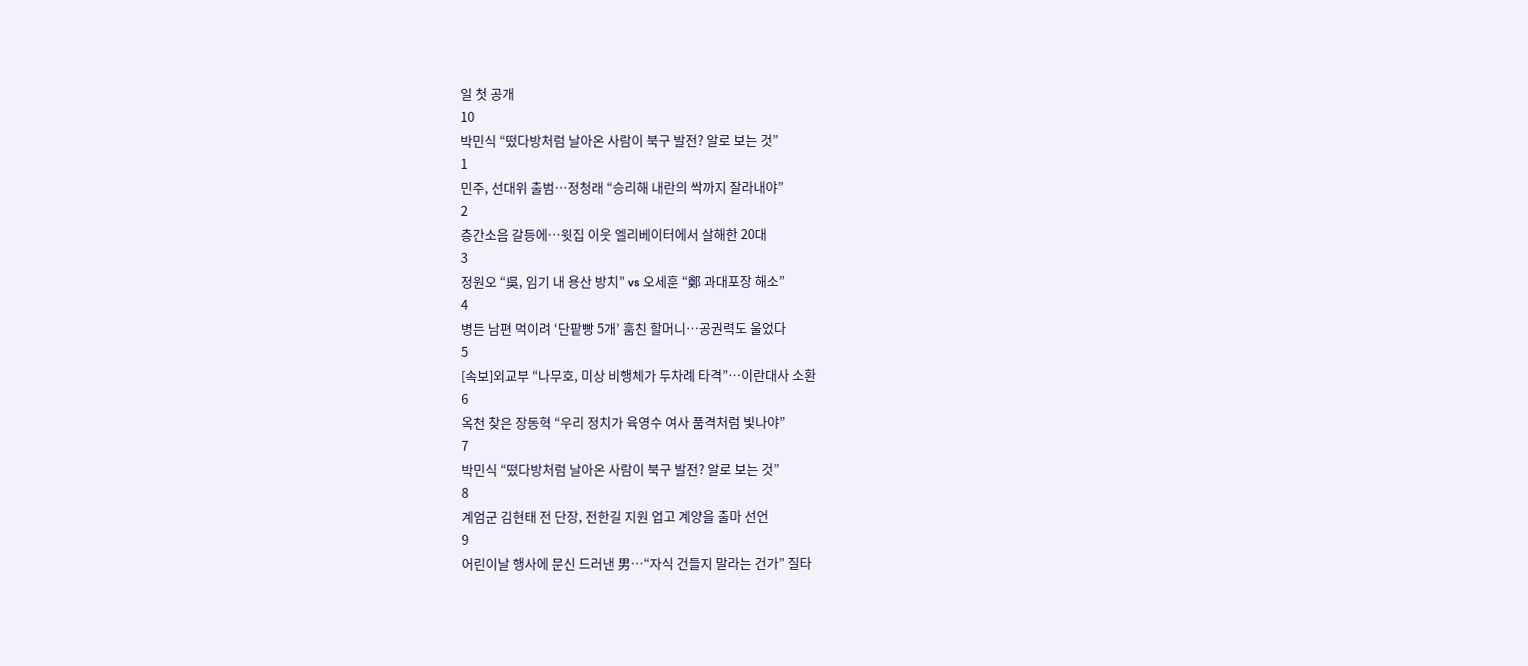일 첫 공개
10
박민식 “떴다방처럼 날아온 사람이 북구 발전? 알로 보는 것”
1
민주, 선대위 출범…정청래 “승리해 내란의 싹까지 잘라내야”
2
층간소음 갈등에…윗집 이웃 엘리베이터에서 살해한 20대
3
정원오 “吳, 임기 내 용산 방치” vs 오세훈 “鄭 과대포장 해소”
4
병든 남편 먹이려 ‘단팥빵 5개’ 훔친 할머니…공권력도 울었다
5
[속보]외교부 “나무호, 미상 비행체가 두차례 타격”…이란대사 소환
6
옥천 찾은 장동혁 “우리 정치가 육영수 여사 품격처럼 빛나야”
7
박민식 “떴다방처럼 날아온 사람이 북구 발전? 알로 보는 것”
8
계엄군 김현태 전 단장, 전한길 지원 업고 계양을 출마 선언
9
어린이날 행사에 문신 드러낸 男…“자식 건들지 말라는 건가” 질타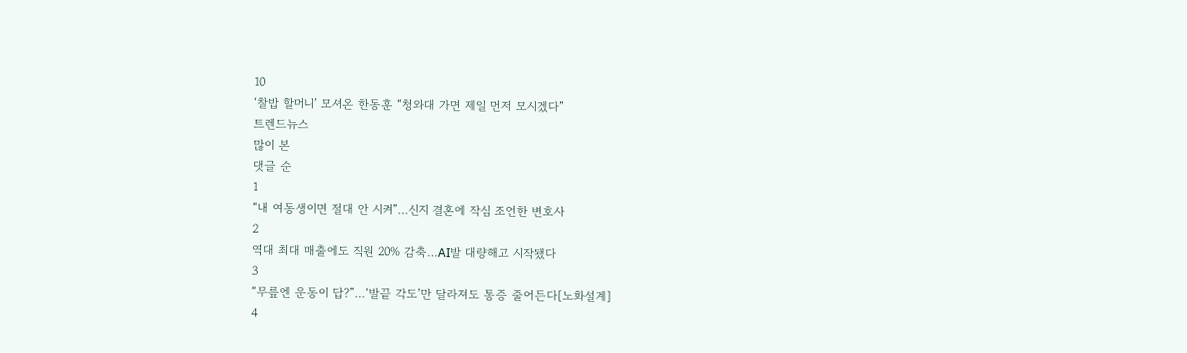10
‘찰밥 할머니’ 모셔온 한동훈 “청와대 가면 제일 먼저 모시겠다”
트렌드뉴스
많이 본
댓글 순
1
“내 여동생이면 절대 안 시켜”…신지 결혼에 작심 조언한 변호사
2
역대 최대 매출에도 직원 20% 감축…AI발 대량해고 시작됐다
3
“무릎엔 운동이 답?”…‘발끝 각도’만 달라져도 통증 줄어든다[노화설계]
4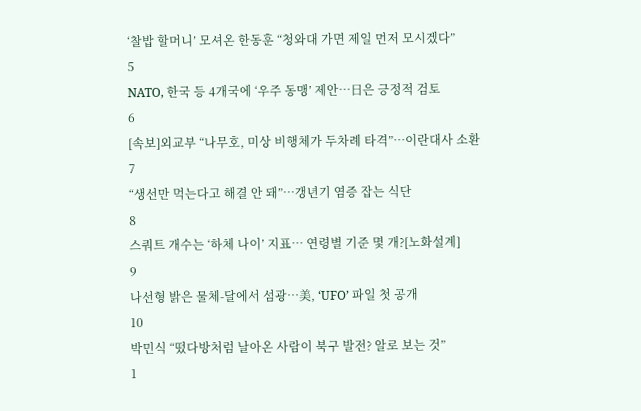‘찰밥 할머니’ 모셔온 한동훈 “청와대 가면 제일 먼저 모시겠다”
5
NATO, 한국 등 4개국에 ‘우주 동맹’ 제안…日은 긍정적 검토
6
[속보]외교부 “나무호, 미상 비행체가 두차례 타격”…이란대사 소환
7
“생선만 먹는다고 해결 안 돼”…갱년기 염증 잡는 식단
8
스쿼트 개수는 ‘하체 나이’ 지표… 연령별 기준 몇 개?[노화설계]
9
나선형 밝은 물체-달에서 섬광…美, ‘UFO’ 파일 첫 공개
10
박민식 “떴다방처럼 날아온 사람이 북구 발전? 알로 보는 것”
1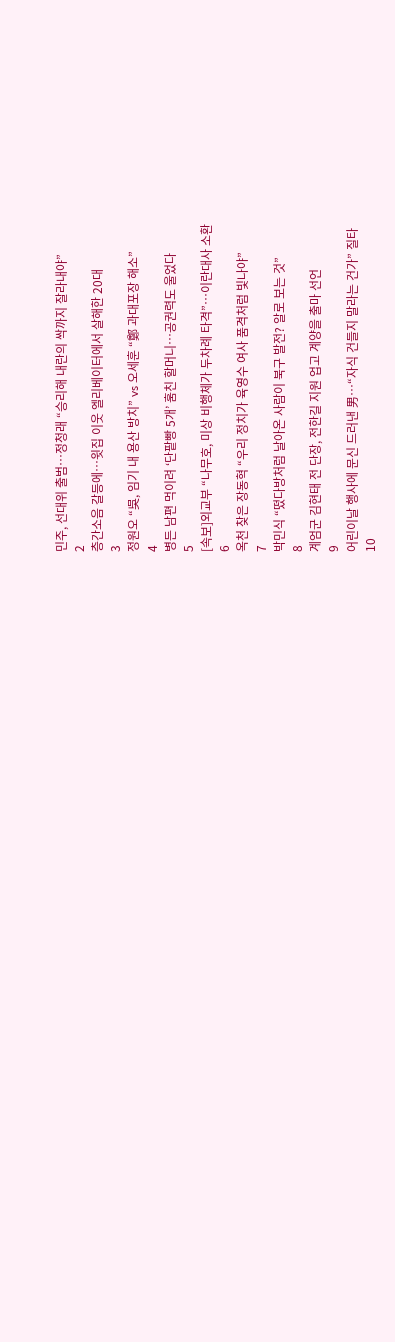민주, 선대위 출범…정청래 “승리해 내란의 싹까지 잘라내야”
2
층간소음 갈등에…윗집 이웃 엘리베이터에서 살해한 20대
3
정원오 “吳, 임기 내 용산 방치” vs 오세훈 “鄭 과대포장 해소”
4
병든 남편 먹이려 ‘단팥빵 5개’ 훔친 할머니…공권력도 울었다
5
[속보]외교부 “나무호, 미상 비행체가 두차례 타격”…이란대사 소환
6
옥천 찾은 장동혁 “우리 정치가 육영수 여사 품격처럼 빛나야”
7
박민식 “떴다방처럼 날아온 사람이 북구 발전? 알로 보는 것”
8
계엄군 김현태 전 단장, 전한길 지원 업고 계양을 출마 선언
9
어린이날 행사에 문신 드러낸 男…“자식 건들지 말라는 건가” 질타
10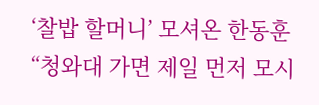‘찰밥 할머니’ 모셔온 한동훈 “청와대 가면 제일 먼저 모시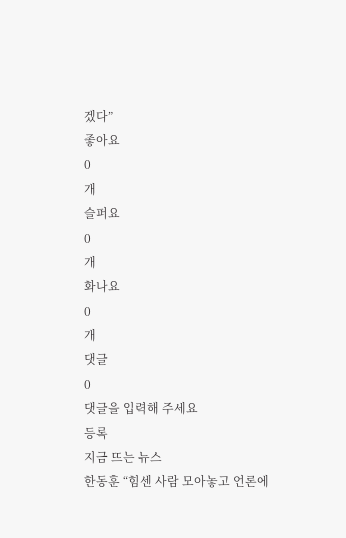겠다”
좋아요
0
개
슬퍼요
0
개
화나요
0
개
댓글
0
댓글을 입력해 주세요
등록
지금 뜨는 뉴스
한동훈 “힘센 사람 모아놓고 언론에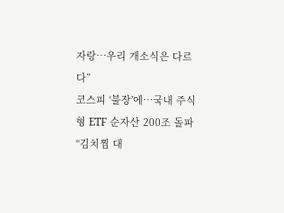자랑…우리 개소식은 다르다”
코스피 ‘불장’에…국내 주식형 ETF 순자산 200조 돌파
“김치찜 대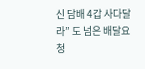신 담배 4갑 사다달라” 도 넘은 배달요청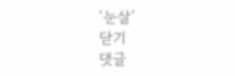‘눈살’
닫기
댓글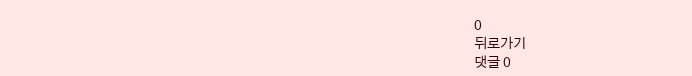0
뒤로가기
댓글 0